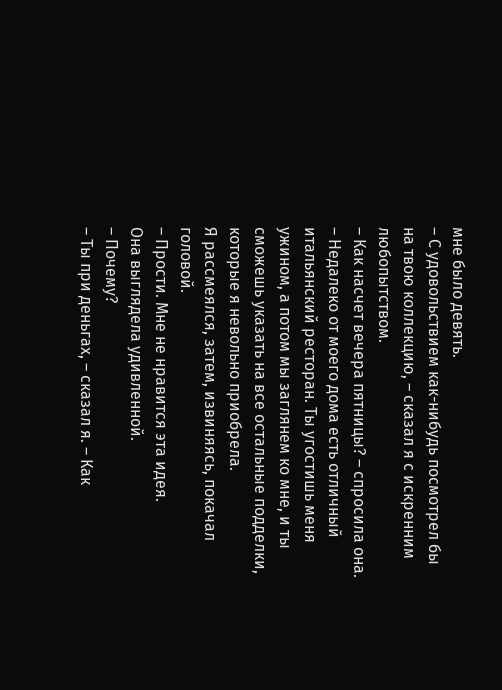мне было девять.
– С удовольствием как-нибудь посмотрел бы на твою коллекцию, – сказал я с искренним любопытством.
– Как насчет вечера пятницы? – спросила она. – Недалеко от моего дома есть отличный итальянский ресторан. Ты угостишь меня ужином, а потом мы заглянем ко мне, и ты сможешь указать на все остальные подделки, которые я невольно приобрела.
Я рассмеялся, затем, извиняясь, покачал головой.
– Прости. Мне не нравится эта идея.
Она выглядела удивленной.
– Почему?
– Ты при деньгах, – сказал я. – Как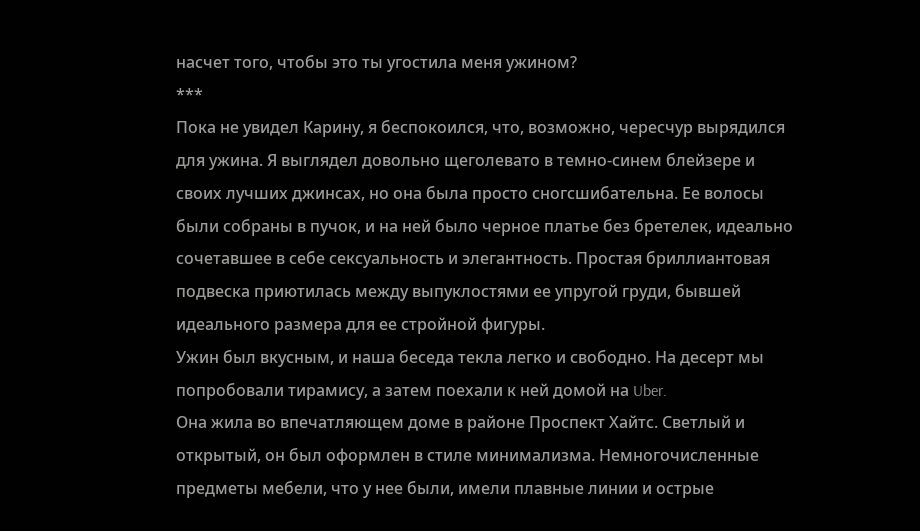насчет того, чтобы это ты угостила меня ужином?
***
Пока не увидел Карину, я беспокоился, что, возможно, чересчур вырядился для ужина. Я выглядел довольно щеголевато в темно-синем блейзере и своих лучших джинсах, но она была просто сногсшибательна. Ее волосы были собраны в пучок, и на ней было черное платье без бретелек, идеально сочетавшее в себе сексуальность и элегантность. Простая бриллиантовая подвеска приютилась между выпуклостями ее упругой груди, бывшей идеального размера для ее стройной фигуры.
Ужин был вкусным, и наша беседа текла легко и свободно. На десерт мы попробовали тирамису, а затем поехали к ней домой на Uber.
Она жила во впечатляющем доме в районе Проспект Хайтс. Светлый и открытый, он был оформлен в стиле минимализма. Немногочисленные предметы мебели, что у нее были, имели плавные линии и острые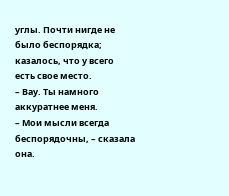углы. Почти нигде не было беспорядка; казалось, что у всего есть свое место.
– Вау. Ты намного аккуратнее меня.
– Мои мысли всегда беспорядочны, – сказала она.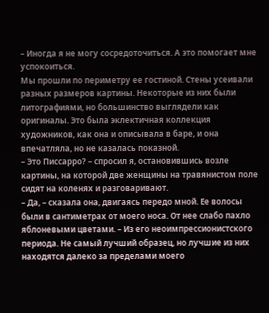– Иногда я не могу сосредоточиться. А это помогает мне успокоиться.
Мы прошли по периметру ее гостиной. Стены усеивали разных размеров картины. Некоторые из них были литографиями, но большинство выглядели как оригиналы. Это была эклектичная коллекция художников, как она и описывала в баре, и она впечатляла, но не казалась показной.
– Это Писсарро? – спросил я, остановившись возле картины, на которой две женщины на травянистом поле сидят на коленях и разговаривают.
– Да, – сказала она, двигаясь передо мной. Ее волосы были в сантиметрах от моего носа. От нее слабо пахло яблоневыми цветами. – Из его неоимпрессионистского периода. Не самый лучший образец, но лучшие из них находятся далеко за пределами моего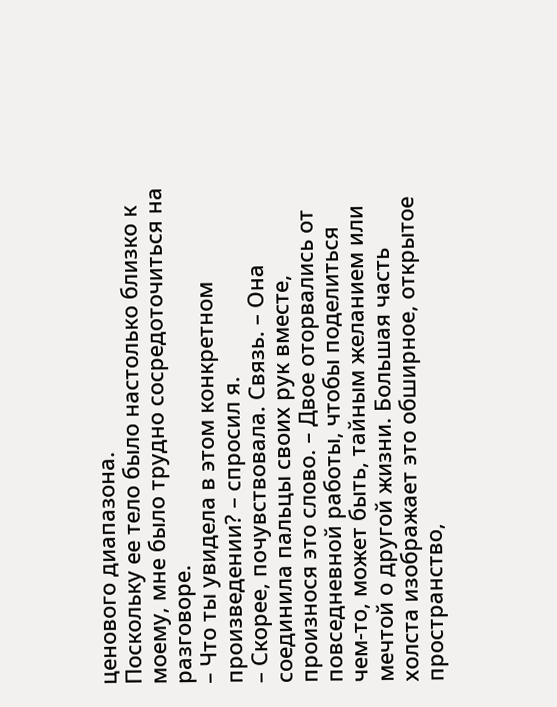ценового диапазона.
Поскольку ее тело было настолько близко к моему, мне было трудно сосредоточиться на разговоре.
– Что ты увидела в этом конкретном произведении? – спросил я.
– Скорее, почувствовала. Связь. – Она соединила пальцы своих рук вместе, произнося это слово. – Двое оторвались от повседневной работы, чтобы поделиться чем-то, может быть, тайным желанием или мечтой о другой жизни. Большая часть холста изображает это обширное, открытое пространство,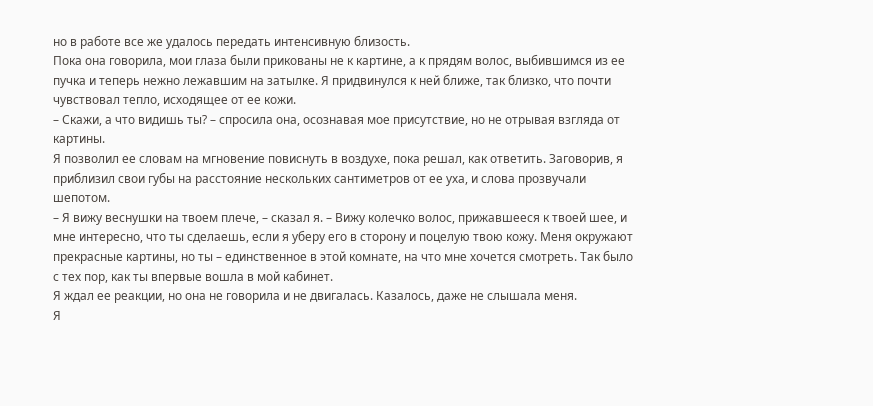но в работе все же удалось передать интенсивную близость.
Пока она говорила, мои глаза были прикованы не к картине, а к прядям волос, выбившимся из ее пучка и теперь нежно лежавшим на затылке. Я придвинулся к ней ближе, так близко, что почти чувствовал тепло, исходящее от ее кожи.
– Скажи, а что видишь ты? – спросила она, осознавая мое присутствие, но не отрывая взгляда от картины.
Я позволил ее словам на мгновение повиснуть в воздухе, пока решал, как ответить. Заговорив, я приблизил свои губы на расстояние нескольких сантиметров от ее уха, и слова прозвучали шепотом.
– Я вижу веснушки на твоем плече, – сказал я. – Вижу колечко волос, прижавшееся к твоей шее, и мне интересно, что ты сделаешь, если я уберу его в сторону и поцелую твою кожу. Меня окружают прекрасные картины, но ты – единственное в этой комнате, на что мне хочется смотреть. Так было с тех пор, как ты впервые вошла в мой кабинет.
Я ждал ее реакции, но она не говорила и не двигалась. Казалось, даже не слышала меня.
Я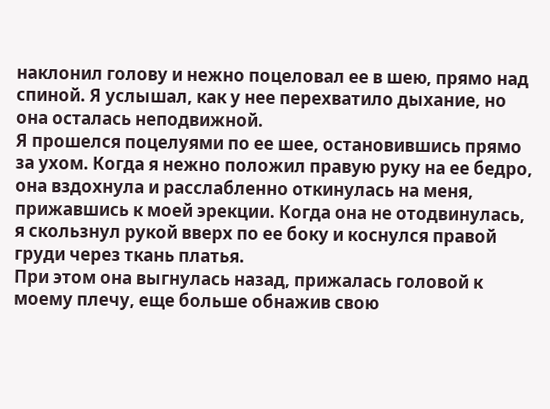наклонил голову и нежно поцеловал ее в шею, прямо над спиной. Я услышал, как у нее перехватило дыхание, но она осталась неподвижной.
Я прошелся поцелуями по ее шее, остановившись прямо за ухом. Когда я нежно положил правую руку на ее бедро, она вздохнула и расслабленно откинулась на меня, прижавшись к моей эрекции. Когда она не отодвинулась, я скользнул рукой вверх по ее боку и коснулся правой груди через ткань платья.
При этом она выгнулась назад, прижалась головой к моему плечу, еще больше обнажив свою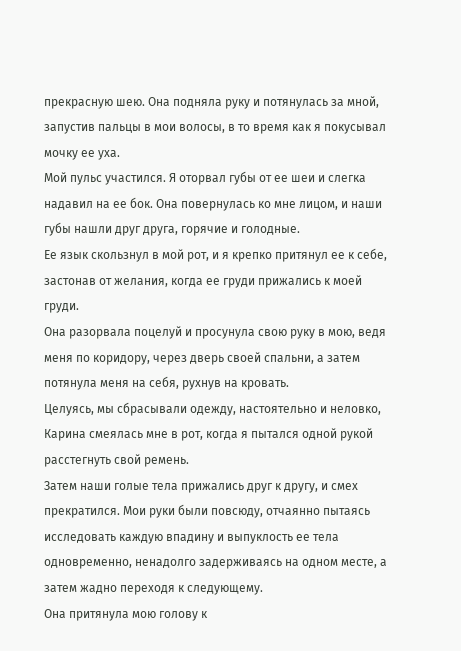прекрасную шею. Она подняла руку и потянулась за мной, запустив пальцы в мои волосы, в то время как я покусывал мочку ее уха.
Мой пульс участился. Я оторвал губы от ее шеи и слегка надавил на ее бок. Она повернулась ко мне лицом, и наши губы нашли друг друга, горячие и голодные.
Ее язык скользнул в мой рот, и я крепко притянул ее к себе, застонав от желания, когда ее груди прижались к моей груди.
Она разорвала поцелуй и просунула свою руку в мою, ведя меня по коридору, через дверь своей спальни, а затем потянула меня на себя, рухнув на кровать.
Целуясь, мы сбрасывали одежду, настоятельно и неловко, Карина смеялась мне в рот, когда я пытался одной рукой расстегнуть свой ремень.
Затем наши голые тела прижались друг к другу, и смех прекратился. Мои руки были повсюду, отчаянно пытаясь исследовать каждую впадину и выпуклость ее тела одновременно, ненадолго задерживаясь на одном месте, а затем жадно переходя к следующему.
Она притянула мою голову к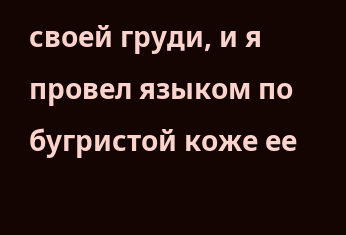своей груди, и я провел языком по бугристой коже ее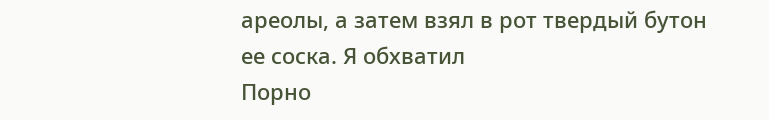ареолы, а затем взял в рот твердый бутон ее соска. Я обхватил
Порно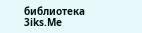библиотека 3iks.Me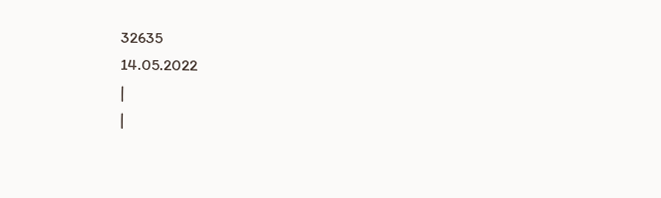32635
14.05.2022
|
|